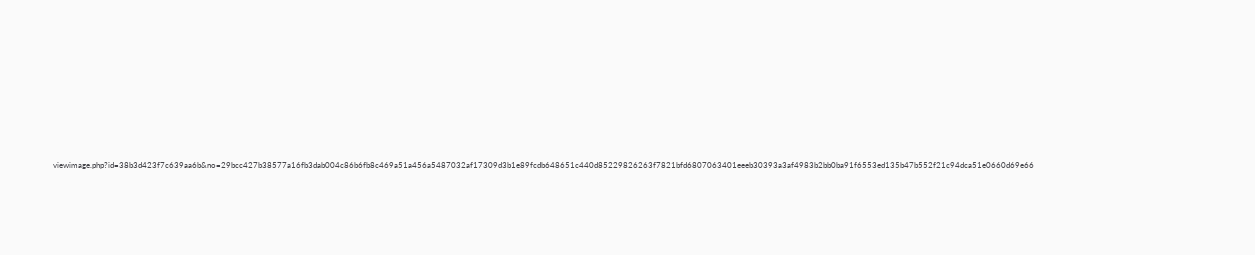viewimage.php?id=38b3d423f7c639aa6b&no=29bcc427b38577a16fb3dab004c86b6fb8c469a51a456a5487032af17309d3b1e89fcdb648651c440d85229826263f7821bfd6807063401eeeb30393a3af4983b2bb0ba91f6553ed135b47b552f21c94dca51e0660d69e66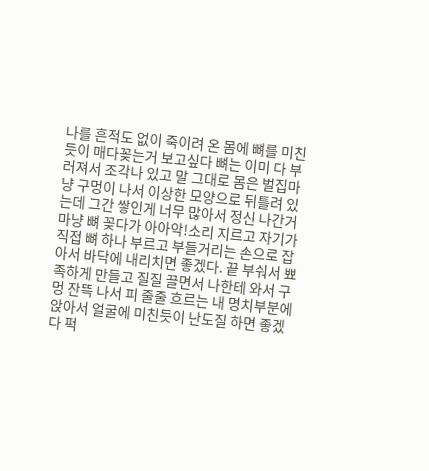나를 흔적도 없이 죽이려 온 몸에 뼈를 미친듯이 매다꽂는거 보고싶다 뼈는 이미 다 부러져서 조각나 있고 말 그대로 몸은 벌집마냥 구멍이 나서 이상한 모양으로 뒤틀려 있는데 그간 쌓인게 너무 많아서 정신 나간거 마냥 뼈 꽂다가 아아악!소리 지르고 자기가 직접 뼈 하나 부르고 부들거리는 손으로 잡아서 바닥에 내리치면 좋겠다. 끝 부숴서 뾰족하게 만들고 질질 끌면서 나한테 와서 구멍 잔뜩 나서 피 줄줄 흐르는 내 명치부분에 앉아서 얼굴에 미친듯이 난도질 하면 좋겠다 퍽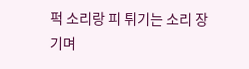퍽 소리랑 피 튀기는 소리 장기며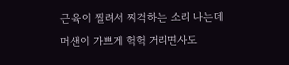근육이 찔려서 찌걱하는 소리 나는데 머샌이 가쁘게 헉헉 거리면사도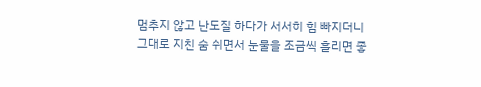멈추지 않고 난도질 하다가 서서히 힘 빠지더니 그대로 지친 숨 쉬면서 눈물을 조금씩 흘리면 좋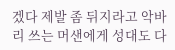겠다 제발 좀 뒤지라고 악바리 쓰는 머샌에게 성대도 다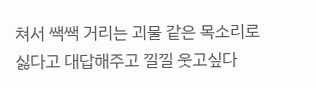쳐서 쌕쌕 거리는 괴물 같은 목소리로 싫다고 대답해주고 낄낄 웃고싶다